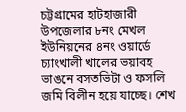চট্টগ্রামের হাটহাজারী উপজেলার ৮নং মেখল ইউনিয়নের ৪নং ওয়ার্ডে চ্যাংখালী খালের ভয়াবহ ভাঙনে বসতভিটা ও ফসলি জমি বিলীন হয়ে যাচ্ছে। শেখ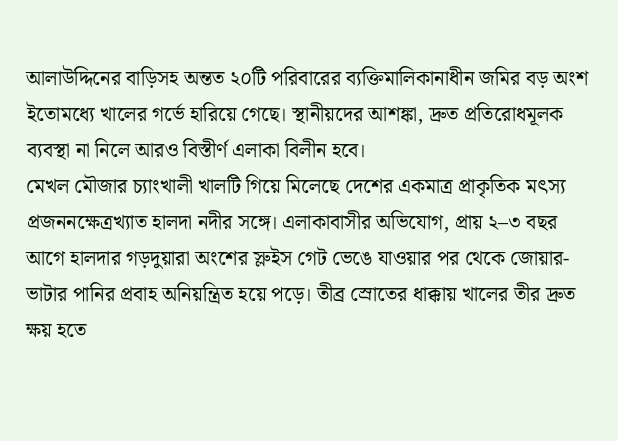আলাউদ্দিনের বাড়িসহ অন্তত ২০টি পরিবারের ব্যক্তিমালিকানাধীন জমির বড় অংশ ইতোমধ্যে খালের গর্ভে হারিয়ে গেছে। স্থানীয়দের আশঙ্কা, দ্রুত প্রতিরোধমূলক ব্যবস্থা না নিলে আরও বিস্তীর্ণ এলাকা বিলীন হবে।
মেখল মৌজার চ্যাংখালী খালটি গিয়ে মিলেছে দেশের একমাত্র প্রাকৃতিক মৎস্য প্রজননক্ষেত্রখ্যাত হালদা নদীর সঙ্গে। এলাকাবাসীর অভিযোগ, প্রায় ২–৩ বছর আগে হালদার গড়দুয়ারা অংশের স্লুইস গেট ভেঙে যাওয়ার পর থেকে জোয়ার-ভাটার পানির প্রবাহ অনিয়ন্ত্রিত হয়ে পড়ে। তীব্র স্রোতের ধাক্কায় খালের তীর দ্রুত ক্ষয় হতে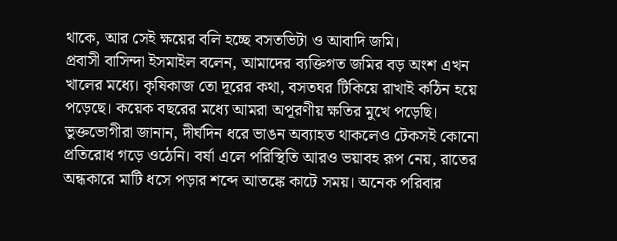থাকে, আর সেই ক্ষয়ের বলি হচ্ছে বসতভিটা ও আবাদি জমি।
প্রবাসী বাসিন্দা ইসমাইল বলেন, আমাদের ব্যক্তিগত জমির বড় অংশ এখন খালের মধ্যে। কৃষিকাজ তো দূরের কথা, বসতঘর টিকিয়ে রাখাই কঠিন হয়ে পড়েছে। কয়েক বছরের মধ্যে আমরা অপূরণীয় ক্ষতির মুখে পড়েছি।
ভুক্তভোগীরা জানান, দীর্ঘদিন ধরে ভাঙন অব্যাহত থাকলেও টেকসই কোনো প্রতিরোধ গড়ে ওঠেনি। বর্ষা এলে পরিস্থিতি আরও ভয়াবহ রূপ নেয়, রাতের অন্ধকারে মাটি ধসে পড়ার শব্দে আতঙ্কে কাটে সময়। অনেক পরিবার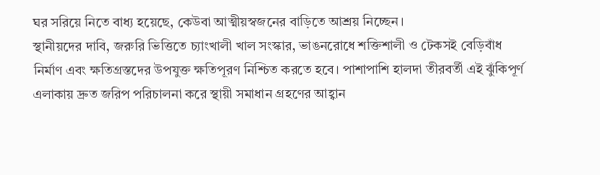ঘর সরিয়ে নিতে বাধ্য হয়েছে, কেউবা আত্মীয়স্বজনের বাড়িতে আশ্রয় নিচ্ছেন।
স্থানীয়দের দাবি, জরুরি ভিত্তিতে চ্যাংখালী খাল সংস্কার, ভাঙনরোধে শক্তিশালী ও টেকসই বেড়িবাঁধ নির্মাণ এবং ক্ষতিগ্রস্তদের উপযুক্ত ক্ষতিপূরণ নিশ্চিত করতে হবে। পাশাপাশি হালদা তীরবর্তী এই ঝুঁকিপূর্ণ এলাকায় দ্রুত জরিপ পরিচালনা করে স্থায়ী সমাধান গ্রহণের আহ্বান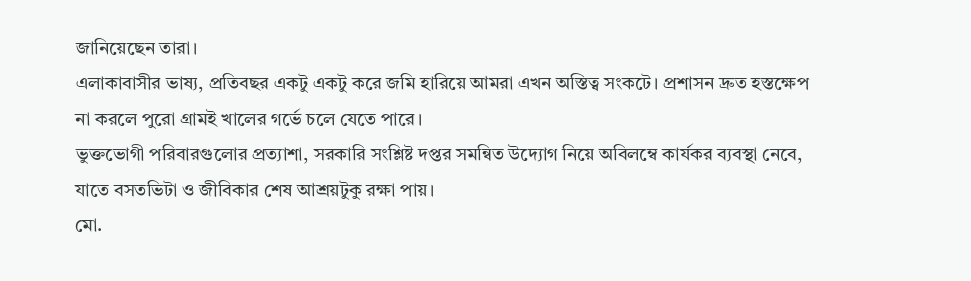জানিয়েছেন তারা।
এলাকাবাসীর ভাষ্য, প্রতিবছর একটু একটু করে জমি হারিয়ে আমরা এখন অস্তিত্ব সংকটে। প্রশাসন দ্রুত হস্তক্ষেপ না করলে পুরো গ্রামই খালের গর্ভে চলে যেতে পারে।
ভুক্তভোগী পরিবারগুলোর প্রত্যাশা, সরকারি সংশ্লিষ্ট দপ্তর সমন্বিত উদ্যোগ নিয়ে অবিলম্বে কার্যকর ব্যবস্থা নেবে, যাতে বসতভিটা ও জীবিকার শেষ আশ্রয়টুকু রক্ষা পায়।
মো.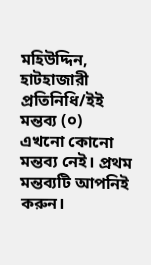মহিউদ্দিন, হাটহাজারী প্রতিনিধি/ইই
মন্তব্য (০)
এখনো কোনো মন্তব্য নেই। প্রথম মন্তব্যটি আপনিই করুন।